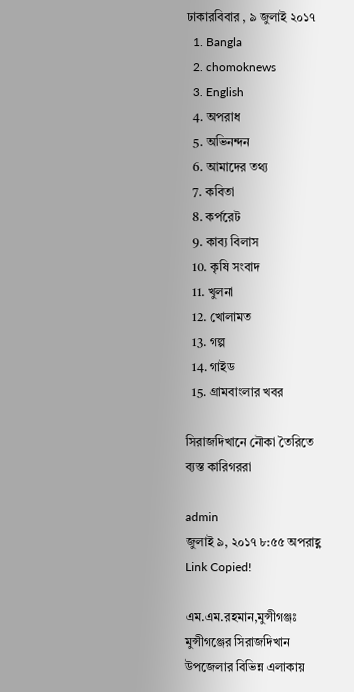ঢাকারবিবার , ৯ জুলাই ২০১৭
  1. Bangla
  2. chomoknews
  3. English
  4. অপরাধ
  5. অভিনন্দন
  6. আমাদের তথ্য
  7. কবিতা
  8. কর্পরেট
  9. কাব্য বিলাস
  10. কৃষি সংবাদ
  11. খুলনা
  12. খোলামত
  13. গল্প
  14. গাইড
  15. গ্রামবাংলার খবর

সিরাজদিখানে নৌকা তৈরিতে ব্যস্ত কারিগররা

admin
জুলাই ৯, ২০১৭ ৮:৫৫ অপরাহ্ণ
Link Copied!

এম.এম.রহমান,মুন্সীগঞ্জঃ মুন্সীগঞ্জের সিরাজদিখান উপজেলার বিভিন্ন এলাকায়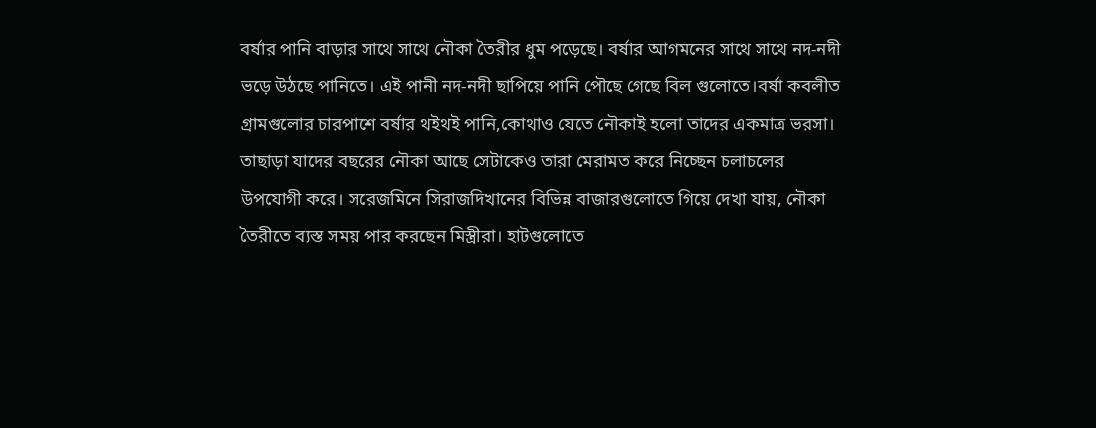বর্ষার পানি বাড়ার সাথে সাথে নৌকা তৈরীর ধুম পড়েছে। বর্ষার আগমনের সাথে সাথে নদ-নদী ভড়ে উঠছে পানিতে। এই পানী নদ-নদী ছাপিয়ে পানি পৌছে গেছে বিল গুলোতে।বর্ষা কবলীত গ্রামগুলোর চারপাশে বর্ষার থইথই পানি,কোথাও যেতে নৌকাই হলো তাদের একমাত্র ভরসা। তাছাড়া যাদের বছরের নৌকা আছে সেটাকেও তারা মেরামত করে নিচ্ছেন চলাচলের উপযোগী করে। সরেজমিনে সিরাজদিখানের বিভিন্ন বাজারগুলোতে গিয়ে দেখা যায়, নৌকা তৈরীতে ব্যস্ত সময় পার করছেন মিস্ত্রীরা। হাটগুলোতে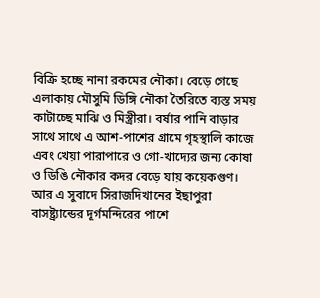বিক্রি হচ্ছে নানা রকমের নৌকা। বেড়ে গেছে এলাকায় মৌসুমি ডিঙ্গি নৌকা তৈরিতে ব্যস্ত সময় কাটাচ্ছে মাঝি ও মিস্ত্রীরা। বর্ষার পানি বাড়ার সাথে সাথে এ আশ-পাশের গ্রামে গৃহস্থালি কাজে এবং খেয়া পারাপারে ও গো-খাদ্যের জন্য কোষা ও ডিঙি নৌকার কদর বেড়ে যায় কয়েকগুণ। আর এ সুবাদে সিরাজদিখানের ইছাপুরা বাসষ্ট্র্যান্ডের দূর্গমন্দিরের পাশে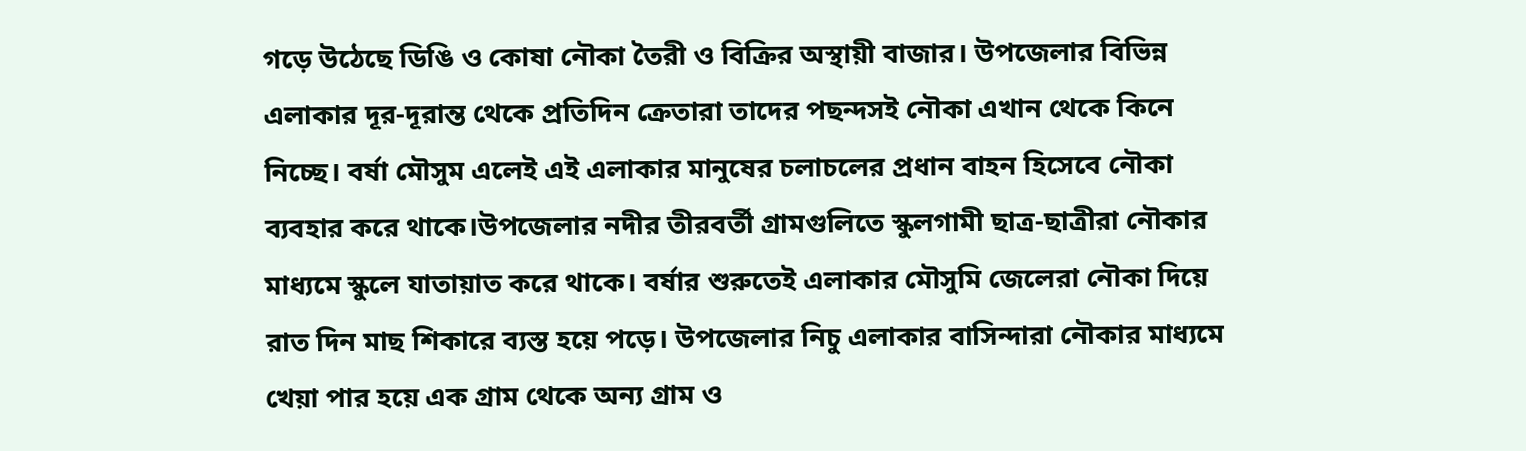গড়ে উঠেছে ডিঙি ও কোষা নৌকা তৈরী ও বিক্রির অস্থায়ী বাজার। উপজেলার বিভিন্ন এলাকার দূর-দূরান্ত থেকে প্রতিদিন ক্রেতারা তাদের পছন্দসই নৌকা এখান থেকে কিনে নিচ্ছে। বর্ষা মৌসুম এলেই এই এলাকার মানুষের চলাচলের প্রধান বাহন হিসেবে নৌকা ব্যবহার করে থাকে।উপজেলার নদীর তীরবর্তী গ্রামগুলিতে স্কুলগামী ছাত্র-ছাত্রীরা নৌকার মাধ্যমে স্কুলে যাতায়াত করে থাকে। বর্ষার শুরুতেই এলাকার মৌসুমি জেলেরা নৌকা দিয়ে রাত দিন মাছ শিকারে ব্যস্ত হয়ে পড়ে। উপজেলার নিচু এলাকার বাসিন্দারা নৌকার মাধ্যমে খেয়া পার হয়ে এক গ্রাম থেকে অন্য গ্রাম ও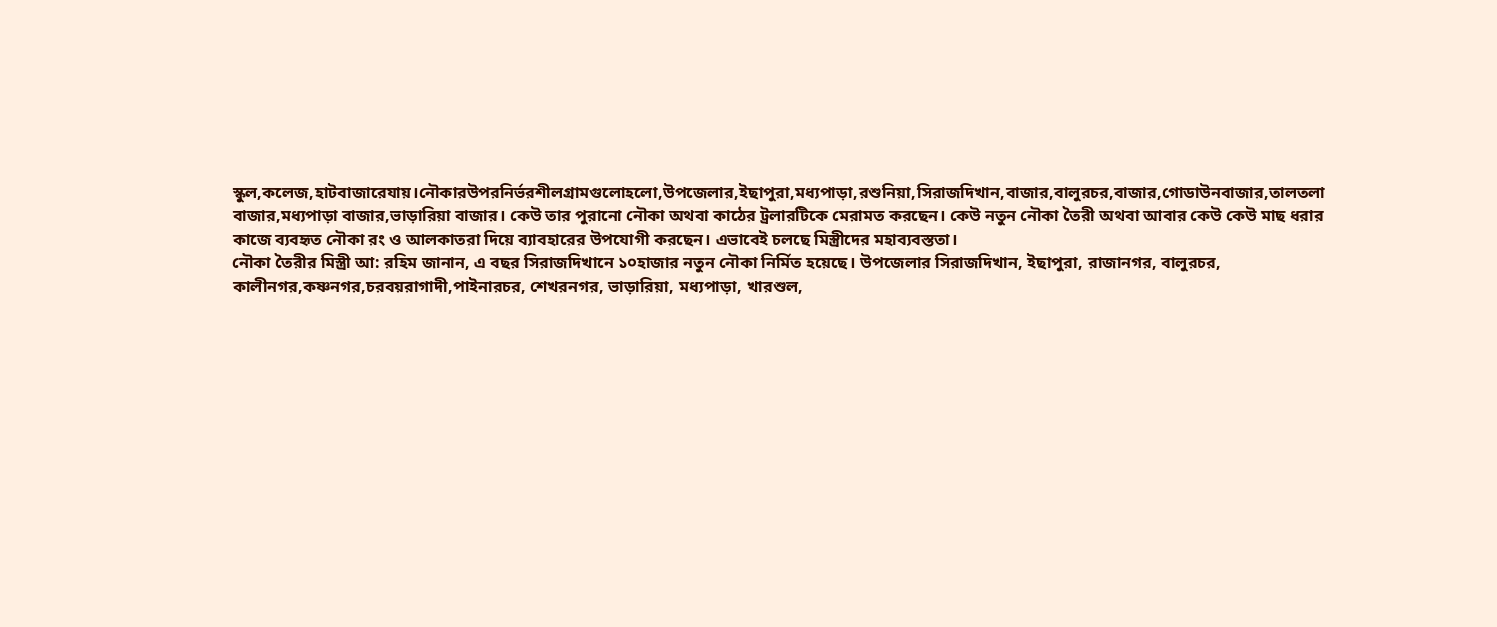স্কুল,কলেজ,হাটবাজারেযায়।নৌকারউপরনির্ভরশীলগ্রামগুলোহলো,উপজেলার,ইছাপুরা,মধ্যপাড়া,রশুনিয়া,সিরাজদিখান,বাজার,বালুরচর,বাজার,গোডাউনবাজার,তালতলা বাজার,মধ্যপাড়া বাজার,ভাড়ারিয়া বাজার। কেউ তার পুরানো নৌকা অথবা কাঠের ট্রলারটিকে মেরামত করছেন। কেউ নতুন নৌকা তৈরী অথবা আবার কেউ কেউ মাছ ধরার কাজে ব্যবহৃত নৌকা রং ও আলকাতরা দিয়ে ব্যাবহারের উপযোগী করছেন। এভাবেই চলছে মিস্ত্রীদের মহাব্যবস্ততা।
নৌকা তৈরীর মিস্ত্রী আ: রহিম জানান, এ বছর সিরাজদিখানে ১০হাজার নতুন নৌকা নির্মিত হয়েছে। উপজেলার সিরাজদিখান, ইছাপুরা, রাজানগর, বালুরচর, কালীনগর,কষ্ণনগর,চরবয়রাগাদী,পাইনারচর, শেখরনগর, ভাড়ারিয়া, মধ্যপাড়া, খারশুল,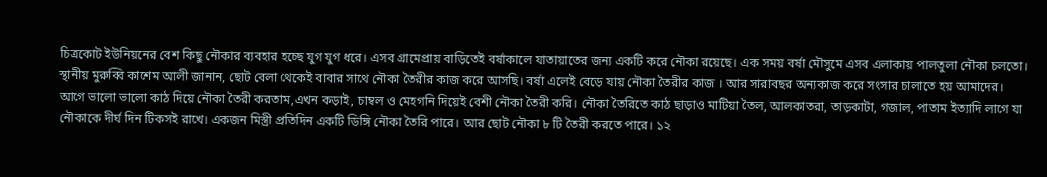চিত্রকোট ইউনিয়নের বেশ কিছু নৌকার ব্যবহার হচ্ছে যুগ যুগ ধরে। এসব গ্রামেপ্রায় বাড়িতেই বর্ষাকালে যাতায়াতের জন্য একটি করে নৌকা রয়েছে। এক সময় বর্ষা মৌসুমে এসব এলাকায় পালতুলা নৌকা চলতো।
স্থানীয় মুরুব্বি কাশেম আলী জানান, ছোট বেলা থেকেই বাবার সাথে নৌকা তৈরীর কাজ করে আসছি। বর্ষা এলেই বেড়ে যায় নৌকা তৈরীর কাজ । আর সারাবছর অন্যকাজ করে সংসার চালাতে হয় আমাদের।
আগে ভালো ভালো কাঠ দিয়ে নৌকা তৈরী করতাম,এখন কড়াই, চাম্বল ও মেহগনি দিয়েই বেশী নৌকা তৈরী করি। নৌকা তৈরিতে কাঠ ছাড়াও মাটিয়া তৈল, আলকাতরা, তাড়কাটা, গজাল, পাতাম ইত্যাদি লাগে যা নৌকাকে দীর্ঘ দিন টিকসই রাখে। একজন মিস্ত্রী প্রতিদিন একটি ডিঙ্গি নৌকা তৈরি পারে। আর ছোট নৌকা ৮ টি তৈরী করতে পারে। ১২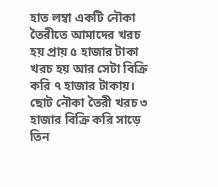হাত লম্বা একটি নৌকা তৈরীতে আমাদের খরচ হয় প্রায় ৫ হাজার টাকা খরচ হয় আর সেটা বিক্রি করি ৭ হাজার টাকায়। ছোট নৌকা তৈরী খরচ ৩ হাজার বিক্রি করি সাড়ে তিন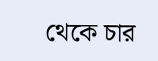থেকে চার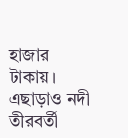হাজার টাকায়। এছাড়াও নদী তীরবর্তী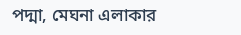পদ্মা, মেঘনা এলাকার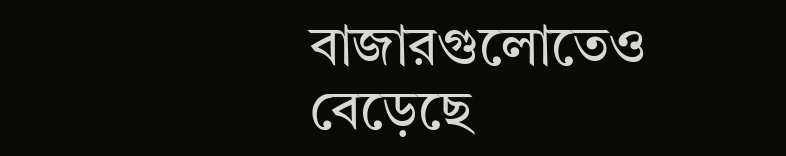বাজারগুলোতেও বেড়েছে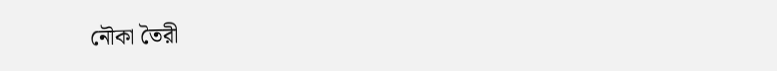নৌকা তৈরী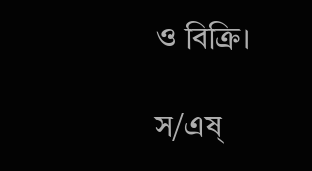ও বিক্রি।

স/এষ্